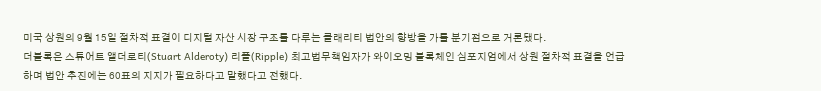미국 상원의 9월 15일 절차적 표결이 디지털 자산 시장 구조를 다루는 클래리티 법안의 향방을 가를 분기점으로 거론됐다.
더블록은 스튜어트 앨더로티(Stuart Alderoty) 리플(Ripple) 최고법무책임자가 와이오밍 블록체인 심포지엄에서 상원 절차적 표결을 언급하며 법안 추진에는 60표의 지지가 필요하다고 말했다고 전했다.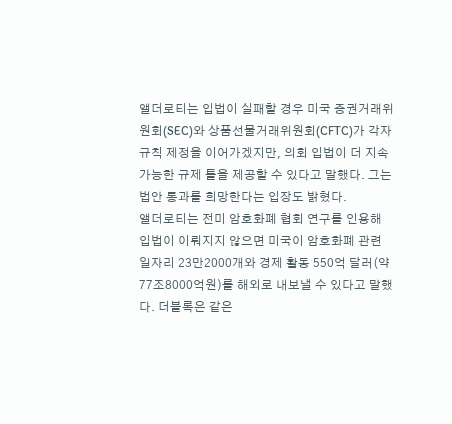앨더로티는 입법이 실패할 경우 미국 증권거래위원회(SEC)와 상품선물거래위원회(CFTC)가 각자 규칙 제정을 이어가겠지만, 의회 입법이 더 지속 가능한 규제 틀을 제공할 수 있다고 말했다. 그는 법안 통과를 희망한다는 입장도 밝혔다.
앨더로티는 전미 암호화폐 협회 연구를 인용해 입법이 이뤄지지 않으면 미국이 암호화폐 관련 일자리 23만2000개와 경제 활동 550억 달러(약 77조8000억원)를 해외로 내보낼 수 있다고 말했다. 더블록은 같은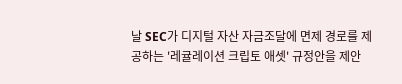날 SEC가 디지털 자산 자금조달에 면제 경로를 제공하는 '레귤레이션 크립토 애셋' 규정안을 제안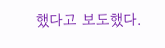했다고 보도했다.